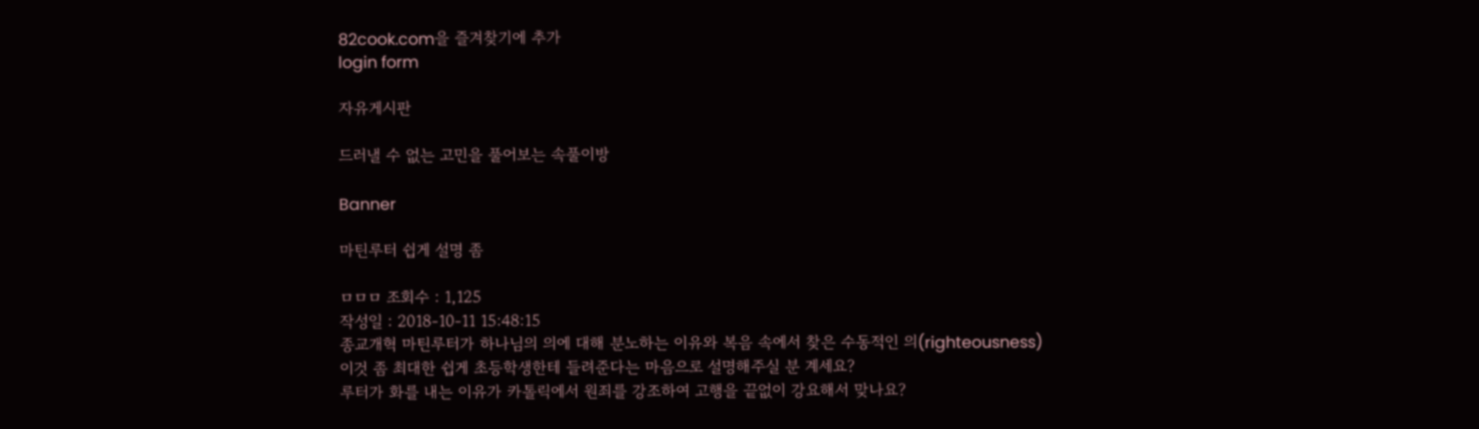82cook.com을 즐겨찾기에 추가
login form

자유게시판

드러낼 수 없는 고민을 풀어보는 속풀이방

Banner

마틴루터 쉽게 설명 좀

ㅁㅁㅁ 조회수 : 1,125
작성일 : 2018-10-11 15:48:15
종교개혁 마틴루터가 하나님의 의에 대해 분노하는 이유와 복음 속에서 찾은 수동적인 의(righteousness)
이것 좀 최대한 쉽게 초등학생한테 들려준다는 마음으로 설명해주실 분 계세요?
루터가 화를 내는 이유가 카톨릭에서 원죄를 강조하여 고행을 끝없이 강요해서 맞나요?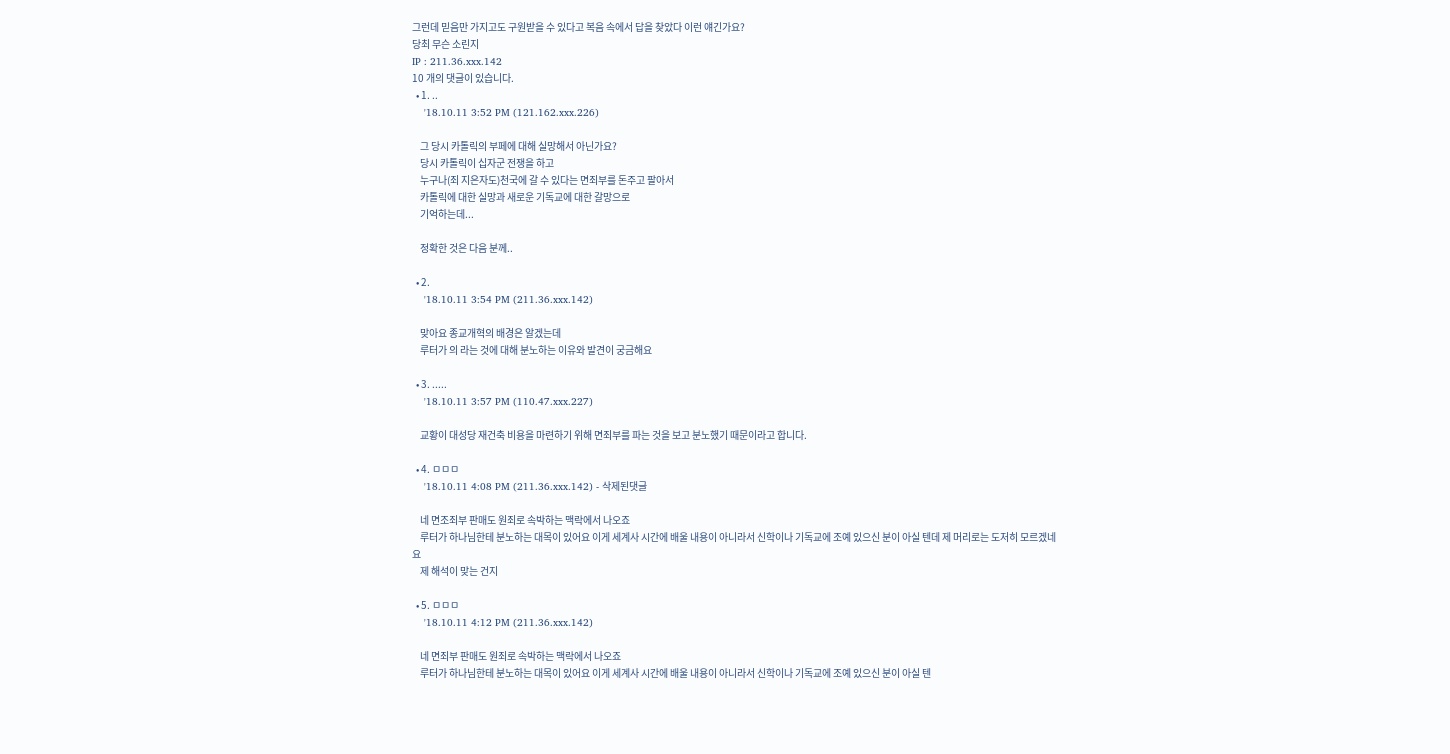그런데 믿음만 가지고도 구원받을 수 있다고 복음 속에서 답을 찾았다 이런 얘긴가요?
당최 무슨 소린지
IP : 211.36.xxx.142
10 개의 댓글이 있습니다.
  • 1. ..
    '18.10.11 3:52 PM (121.162.xxx.226)

    그 당시 카톨릭의 부페에 대해 실망해서 아닌가요?
    당시 카톨릭이 십자군 전쟁을 하고
    누구나(죄 지은자도)천국에 갈 수 있다는 면죄부를 돈주고 팔아서
    카톨릭에 대한 실망과 새로운 기독교에 대한 갈망으로
    기억하는데...

    정확한 것은 다음 분께..

  • 2.
    '18.10.11 3:54 PM (211.36.xxx.142)

    맞아요 종교개혁의 배경은 알겠는데
    루터가 의 라는 것에 대해 분노하는 이유와 발견이 궁금해요

  • 3. .....
    '18.10.11 3:57 PM (110.47.xxx.227)

    교황이 대성당 재건축 비용을 마련하기 위해 면죄부를 파는 것을 보고 분노했기 때문이라고 합니다.

  • 4. ㅁㅁㅁ
    '18.10.11 4:08 PM (211.36.xxx.142) - 삭제된댓글

    네 면조죄부 판매도 원죄로 속박하는 맥락에서 나오죠
    루터가 하나님한테 분노하는 대목이 있어요 이게 세계사 시간에 배울 내용이 아니라서 신학이나 기독교에 조예 있으신 분이 아실 텐데 제 머리로는 도저히 모르겠네요
    제 해석이 맞는 건지

  • 5. ㅁㅁㅁ
    '18.10.11 4:12 PM (211.36.xxx.142)

    네 면죄부 판매도 원죄로 속박하는 맥락에서 나오죠
    루터가 하나님한테 분노하는 대목이 있어요 이게 세계사 시간에 배울 내용이 아니라서 신학이나 기독교에 조예 있으신 분이 아실 텐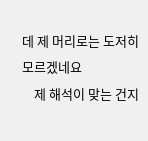데 제 머리로는 도저히 모르겠네요
    제 해석이 맞는 건지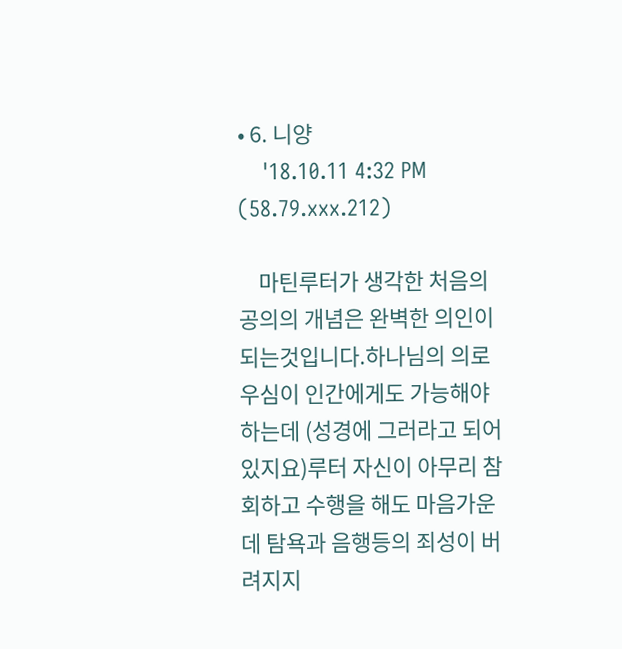• 6. 니양
    '18.10.11 4:32 PM (58.79.xxx.212)

    마틴루터가 생각한 처음의 공의의 개념은 완벽한 의인이 되는것입니다.하나님의 의로우심이 인간에게도 가능해야 하는데 (성경에 그러라고 되어있지요)루터 자신이 아무리 참회하고 수행을 해도 마음가운데 탐욕과 음행등의 죄성이 버려지지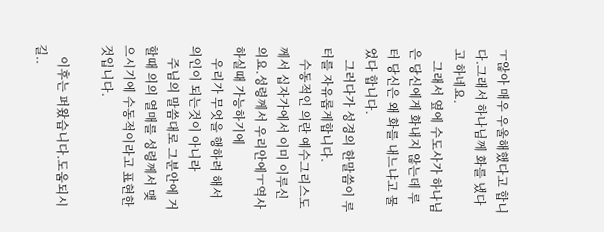ㅜ않아 매우 우울해했다고 합니다.그래서 하나님께 화를 냈다고 하네요.
    그래서 옆에 수도사가 하나님은 당신에게 화내지 않는데 루터 당신은 왜 화를 내느냐고 물었다 합니다.
    그러다가 성경의 한말씀이 루터를 자유롭게합니다.
    수동적인 의란 예수그리스도께서 십자가에서 이미 이루신 의요.성령께서 우리안에ㅜ역사하실때 가능하기에
    우리가 무엇을 행하려 해서 의인이 되는것이 아니라
    주님의 말씀대로 그분안에 거할때 의의 열매를 성령께서 맺으시기에 수동적이라고 표현한것입니다.

    이후는 퍼왔습니다.도움되시길..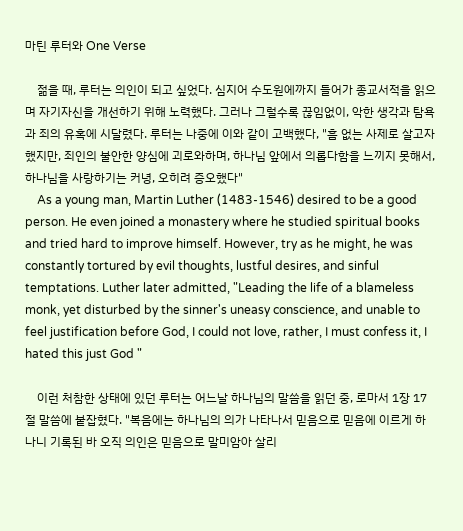마틴 루터와 One Verse

    젊을 때, 루터는 의인이 되고 싶었다. 심지어 수도원에까지 들어가 종교서적을 읽으며 자기자신을 개선하기 위해 노력했다. 그러나 그럴수록 끊임없이, 악한 생각과 탐욕과 죄의 유혹에 시달렸다. 루터는 나중에 이와 같이 고백했다, "흠 없는 사제로 살고자 했지만, 죄인의 불안한 양심에 괴로와하며, 하나님 앞에서 의롭다함을 느끼지 못해서, 하나님을 사랑하기는 커녕, 오히려 증오했다"
    As a young man, Martin Luther (1483-1546) desired to be a good person. He even joined a monastery where he studied spiritual books and tried hard to improve himself. However, try as he might, he was constantly tortured by evil thoughts, lustful desires, and sinful temptations. Luther later admitted, "Leading the life of a blameless monk, yet disturbed by the sinner's uneasy conscience, and unable to feel justification before God, I could not love, rather, I must confess it, I hated this just God "

    이런 처참한 상태에 있던 루터는 어느날 하나님의 말씀을 읽던 중, 로마서 1장 17절 말씀에 붙잡혔다. "복음에는 하나님의 의가 나타나서 믿음으로 믿음에 이르게 하나니 기록된 바 오직 의인은 믿음으로 말미암아 살리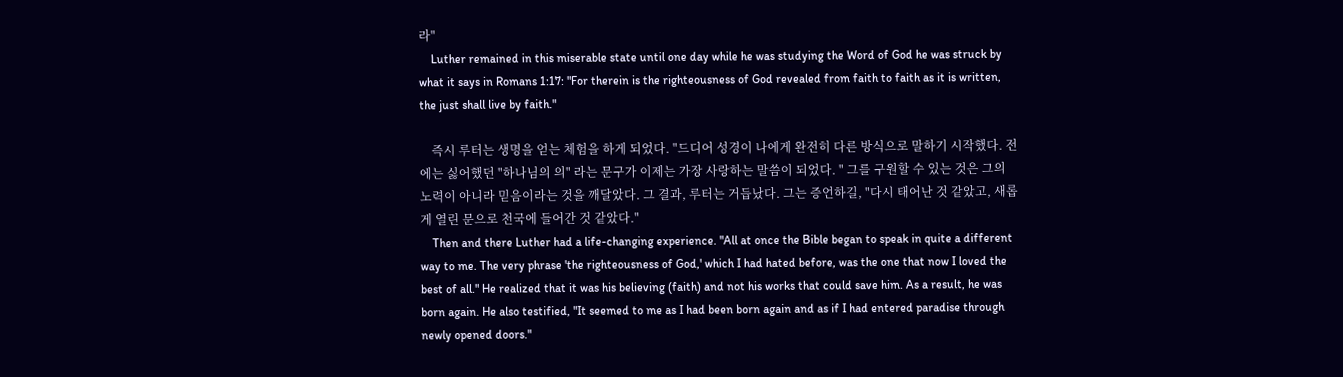라"
    Luther remained in this miserable state until one day while he was studying the Word of God he was struck by what it says in Romans 1:17: "For therein is the righteousness of God revealed from faith to faith as it is written, the just shall live by faith."

    즉시 루터는 생명을 얻는 체험을 하게 되었다. "드디어 성경이 나에게 완전히 다른 방식으로 말하기 시작했다. 전에는 싫어했던 "하나님의 의" 라는 문구가 이제는 가장 사랑하는 말씀이 되었다. " 그를 구원할 수 있는 것은 그의 노력이 아니라 믿음이라는 것을 깨달았다. 그 결과, 루터는 거듭났다. 그는 증언하길, "다시 태어난 것 같았고, 새롭게 열린 문으로 천국에 들어간 것 같았다."
    Then and there Luther had a life-changing experience. "All at once the Bible began to speak in quite a different way to me. The very phrase 'the righteousness of God,' which I had hated before, was the one that now I loved the best of all." He realized that it was his believing (faith) and not his works that could save him. As a result, he was born again. He also testified, "It seemed to me as I had been born again and as if I had entered paradise through newly opened doors."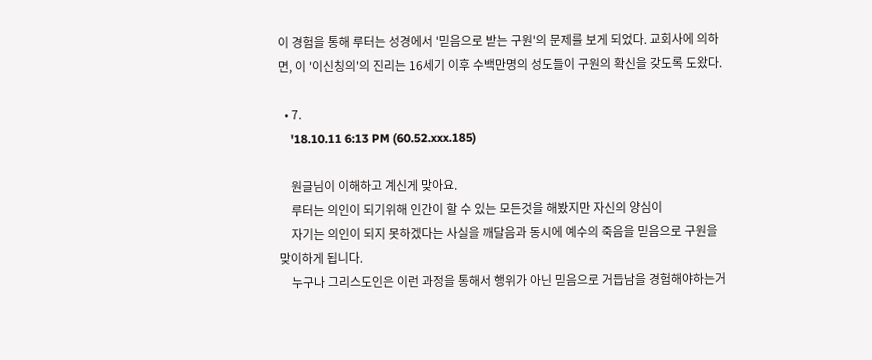이 경험을 통해 루터는 성경에서 '믿음으로 받는 구원'의 문제를 보게 되었다. 교회사에 의하면, 이 '이신칭의'의 진리는 16세기 이후 수백만명의 성도들이 구원의 확신을 갖도록 도왔다.

  • 7.
    '18.10.11 6:13 PM (60.52.xxx.185)

    원글님이 이해하고 계신게 맞아요.
    루터는 의인이 되기위해 인간이 할 수 있는 모든것을 해봤지만 자신의 양심이
    자기는 의인이 되지 못하겠다는 사실을 깨달음과 동시에 예수의 죽음을 믿음으로 구원을 맞이하게 됩니다.
    누구나 그리스도인은 이런 과정을 통해서 행위가 아닌 믿음으로 거듭남을 경험해야하는거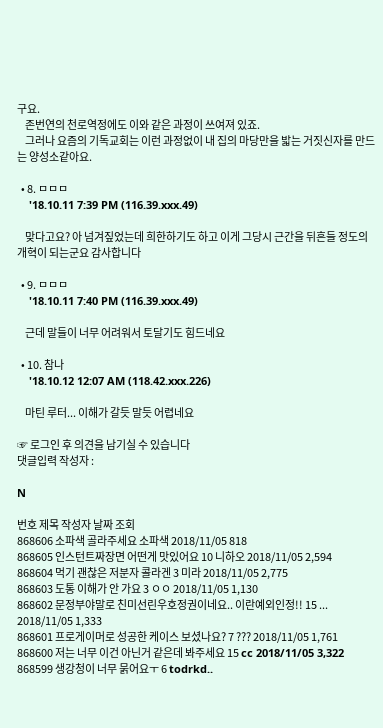구요.
    존번연의 천로역정에도 이와 같은 과정이 쓰여져 있죠.
    그러나 요즘의 기독교회는 이런 과정없이 내 집의 마당만을 밟는 거짓신자를 만드는 양성소같아요.

  • 8. ㅁㅁㅁ
    '18.10.11 7:39 PM (116.39.xxx.49)

    맞다고요? 아 넘겨짚었는데 희한하기도 하고 이게 그당시 근간을 뒤흔들 정도의 개혁이 되는군요 감사합니다

  • 9. ㅁㅁㅁ
    '18.10.11 7:40 PM (116.39.xxx.49)

    근데 말들이 너무 어려워서 토달기도 힘드네요

  • 10. 참나
    '18.10.12 12:07 AM (118.42.xxx.226)

    마틴 루터... 이해가 갈듯 말듯 어렵네요

☞ 로그인 후 의견을 남기실 수 있습니다
댓글입력 작성자 :

N

번호 제목 작성자 날짜 조회
868606 소파색 골라주세요 소파색 2018/11/05 818
868605 인스턴트짜장면 어떤게 맛있어요 10 니하오 2018/11/05 2,594
868604 먹기 괜찮은 저분자 콜라겐 3 미라 2018/11/05 2,775
868603 도통 이해가 안 가요 3 ㅇㅇ 2018/11/05 1,130
868602 문정부야말로 친미선린우호정권이네요.. 이란예외인정!! 15 ... 2018/11/05 1,333
868601 프로게이머로 성공한 케이스 보셨나요? 7 ??? 2018/11/05 1,761
868600 저는 너무 이건 아닌거 같은데 봐주세요 15 cc 2018/11/05 3,322
868599 생강청이 너무 묽어요ㅜ 6 todrkd..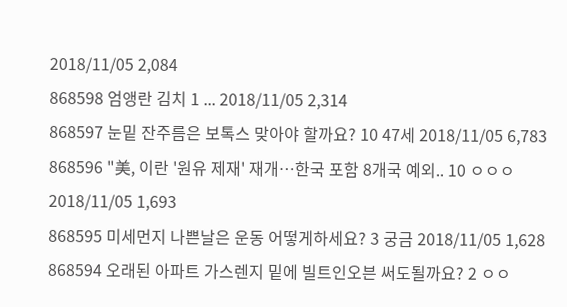2018/11/05 2,084
868598 엄앵란 김치 1 ... 2018/11/05 2,314
868597 눈밑 잔주름은 보톡스 맞아야 할까요? 10 47세 2018/11/05 6,783
868596 "美, 이란 '원유 제재' 재개…한국 포함 8개국 예외.. 10 ㅇㅇㅇ 2018/11/05 1,693
868595 미세먼지 나쁜날은 운동 어떻게하세요? 3 궁금 2018/11/05 1,628
868594 오래된 아파트 가스렌지 밑에 빌트인오븐 써도될까요? 2 ㅇㅇ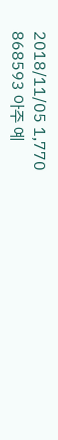2018/11/05 1,770
868593 아주 예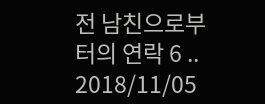전 남친으로부터의 연락 6 .. 2018/11/05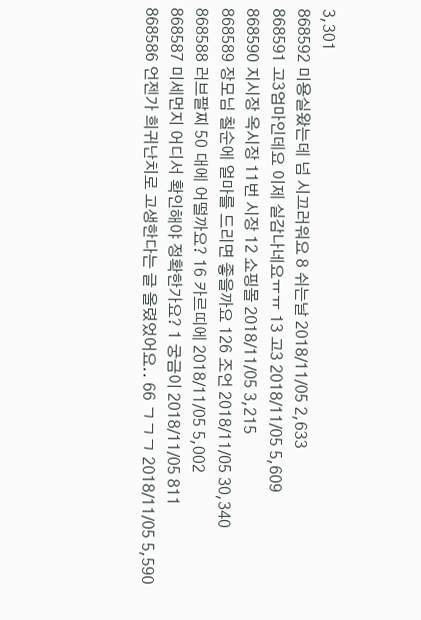3,301
868592 미용실왔는데 넘 시끄러워요 8 쉬는날 2018/11/05 2,633
868591 고3엄마인데요 이제 실감나네요ㅠㅠ 13 고3 2018/11/05 5,609
868590 지시장 옥시장 11번 시장 12 쇼핑몰 2018/11/05 3,215
868589 장모님 칠순에 얼마를 드리면 좋을까요 126 조언 2018/11/05 30,340
868588 러브팔찌 50 대에 어떨까요? 16 카르띠에 2018/11/05 5,002
868587 미세먼지 어디서 확인해야 정확한가요? 1 궁금이 2018/11/05 811
868586 언젠가 희귀난치로 고생한다는 글 올렸었어요.. 66 ㄱㄱㄱ 2018/11/05 5,590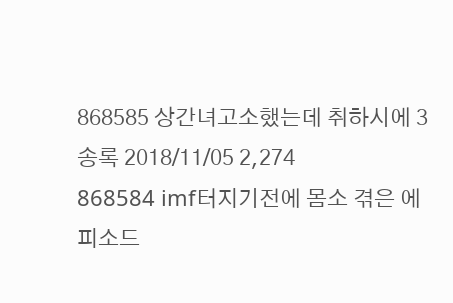868585 상간녀고소했는데 취하시에 3 송록 2018/11/05 2,274
868584 imf터지기전에 몸소 겪은 에피소드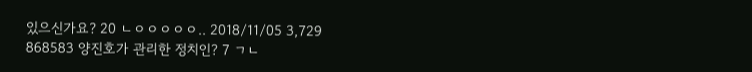있으신가요? 20 ㄴㅇㅇㅇㅇㅇ.. 2018/11/05 3,729
868583 양진호가 관리한 정치인? 7 ㄱㄴ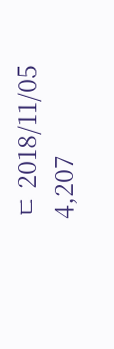ㄷ 2018/11/05 4,207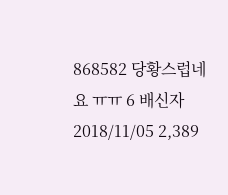868582 당황스럽네요 ㅠㅠ 6 배신자 2018/11/05 2,389